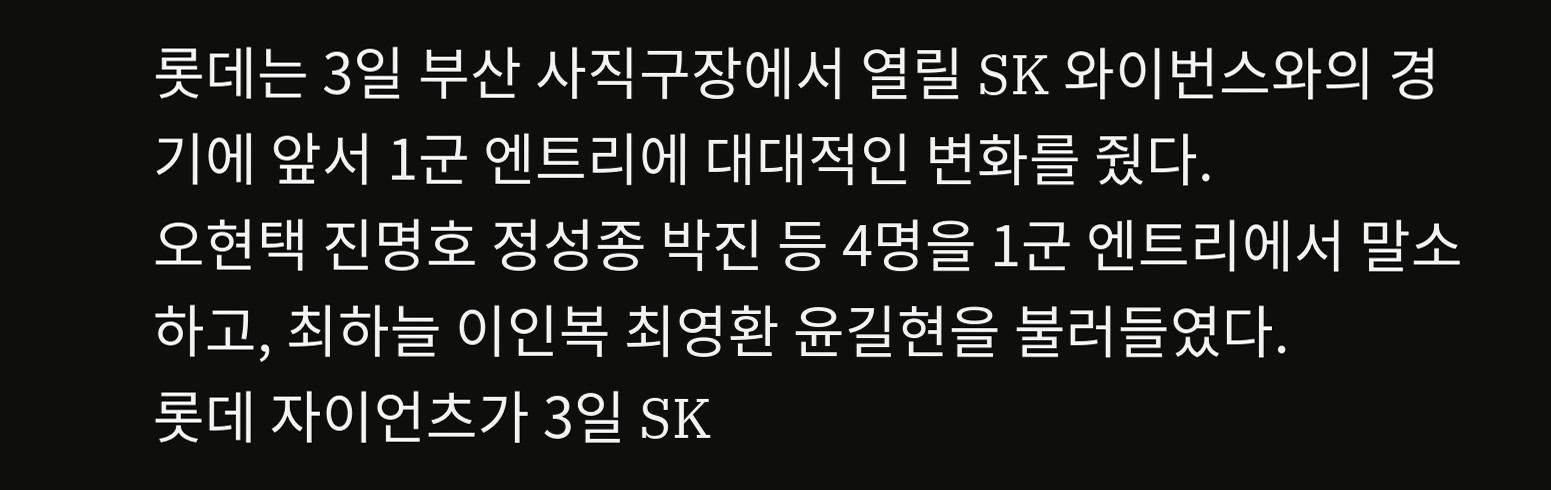롯데는 3일 부산 사직구장에서 열릴 SK 와이번스와의 경기에 앞서 1군 엔트리에 대대적인 변화를 줬다.
오현택 진명호 정성종 박진 등 4명을 1군 엔트리에서 말소하고, 최하늘 이인복 최영환 윤길현을 불러들였다.
롯데 자이언츠가 3일 SK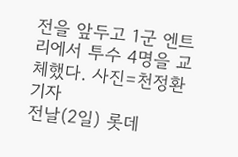전을 앞두고 1군 엔트리에서 투수 4명을 교체했다. 사진=천정환 기자
전날(2일) 롯데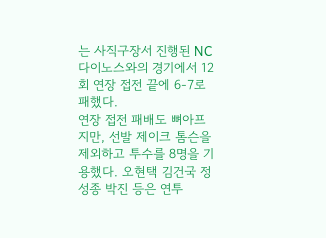는 사직구장서 진행된 NC 다이노스와의 경기에서 12회 연장 접전 끝에 6-7로 패했다.
연장 접전 패배도 뼈아프지만, 선발 제이크 톰슨을 제외하고 투수를 8명을 기용했다. 오현택 김건국 정성종 박진 등은 연투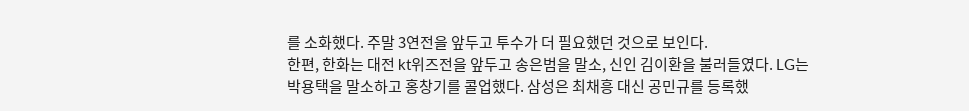를 소화했다. 주말 3연전을 앞두고 투수가 더 필요했던 것으로 보인다.
한편, 한화는 대전 kt위즈전을 앞두고 송은범을 말소, 신인 김이환을 불러들였다. LG는 박용택을 말소하고 홍창기를 콜업했다. 삼성은 최채흥 대신 공민규를 등록했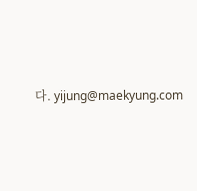다. yijung@maekyung.com